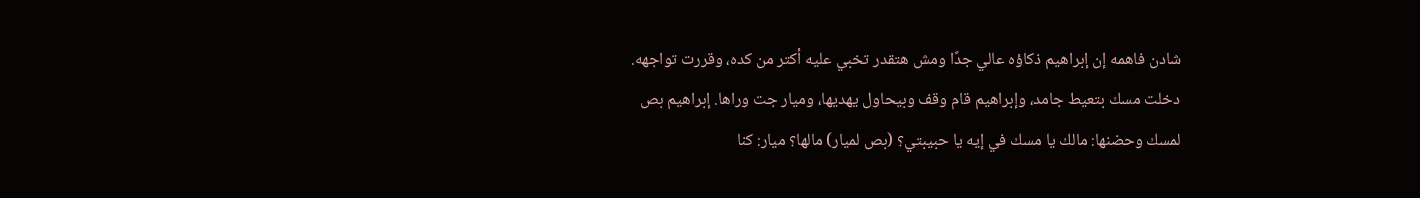شادن فاهمه إن إبراهيم ذكاؤه عالي جدًا ومش هتقدر تخبي عليه أكتر من كده، وقررت تواجهه. دخلت مسك بتعيط جامد، وإبراهيم قام وقف وبيحاول يهديها، وميار جت وراها. إبراهيم بص لمسك وحضنها: مالك يا مسك في إيه يا حبيبتي؟ (بص لميار) مالها؟ ميار: كنا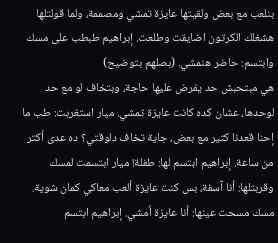بنلعب مع بعض ولقيتها عايزة تمشي ومصممة، ولما قولتلها هشغلك الكرتون اضايقت وطلعت. إبراهيم طبطب على مسك وابتسم: حاضر هنمشي. (بصلهم بتوضيح)
هي مبتحبش حد يفرض عليها حاجة، وبتخاف لو مع حد لوحدها، عشان كده كانت عايزة تمشي. ميار استغربت: طب ما إحنا قعدنا كتير مع بعض، جاية تخاف دلوقتي؟ ده عدى أكتر من ساعة. إبراهيم ابتسم لها: طفلة! ميار ابتسمت لمسك وقربتلها: أنا آسفة، بس كنت عايزة ألعب معاكي كمان شوية. مسك مسحت عينها: أنا عايزة أمشي. إبراهيم ابتسم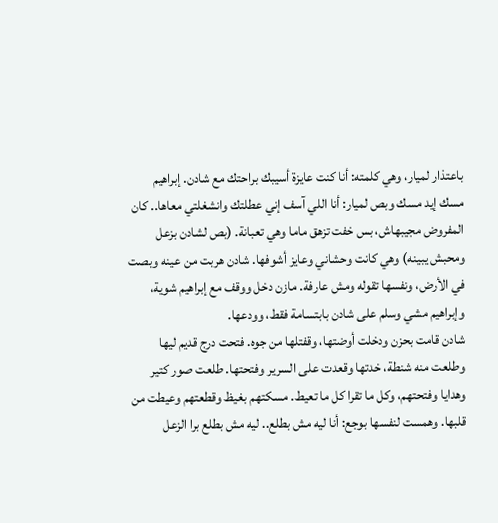باعتذار لميار، وهي كلمته: أنا كنت عايزة أسيبك براحتك مع شادن. إبراهيم
مسك إيد مسك وبص لميار: أنا اللي آسف إني عطلتك وانشغلتي معاها.. كان المفروض مجيبهاش، بس خفت تزهق ماما وهي تعبانة. (بص لشادن بزعل ومحبش يبينه) وهي كانت وحشاني وعايز أشوفها. شادن هربت من عينه وبصت في الأرض، ونفسها تقوله ومش عارفة. مازن دخل ووقف مع إبراهيم شوية، وإبراهيم مشي وسلم على شادن بابتسامة فقط، وودعها.
شادن قامت بحزن ودخلت أوضتها، وقفتلها من جوه. فتحت درج قديم ليها وطلعت منه شنطة، خدتها وقعدت على السرير وفتحتها. طلعت صور كتير وهدايا وفتحتهم، وكل ما تقرا كل ما تعيط. مسكتهم بغيظ وقطعتهم وعيطت من قلبها. وهمست لنفسها بوجع: أنا ليه مش بطلع.. ليه مش بطلع برا الزعل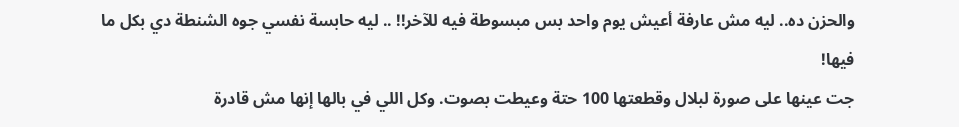والحزن ده.. ليه مش عارفة أعيش يوم واحد بس مبسوطة فيه للآخر!! .. ليه حابسة نفسي جوه الشنطة دي بكل ما فيها!
جت عينها على صورة لبلال وقطعتها 100 حتة وعيطت بصوت. وكل اللي في بالها إنها مش قادرة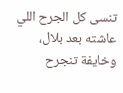تنسى كل الجرح اللي عاشته بعد بلال، وخايفة تنجرح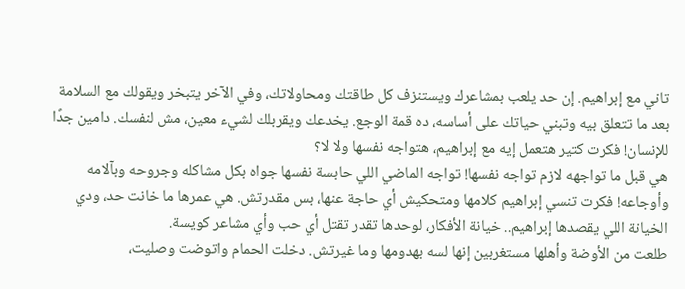تاني مع إبراهيم. إن حد يلعب بمشاعرك ويستنزف كل طاقتك ومحاولاتك، وفي الآخر يتبخر ويقولك مع السلامة بعد ما تتعلق بيه وتبني حياتك على أساسه، ده قمة الوجع. يخدعك ويقربلك لشيء معين، مش لنفسك. دامين جدًا للإنسان! فكرت كتير هتعمل إيه مع إبراهيم، هتواجه نفسها ولا لا؟
هي قبل ما تواجهه لازم تواجه نفسها! تواجه الماضي اللي حابسة نفسها جواه بكل مشاكله وجروحه وبآلامه وأوجاعه! فكرت تنسي إبراهيم كلامها ومتحكيش أي حاجة عنها، بس مقدرتش. هي عمرها ما خانت حد، ودي الخيانة اللي يقصدها إبراهيم.. خيانة الأفكار، لوحدها تقدر تقتل أي حب وأي مشاعر كويسة.
طلعت من الأوضة وأهلها مستغربين إنها لسه بهدومها وما غيرتش. دخلت الحمام واتوضت وصليت،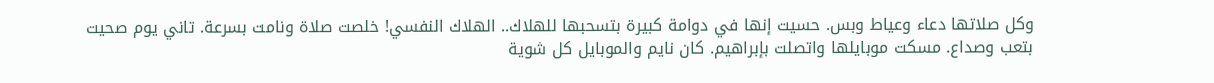وكل صلاتها دعاء وعياط وبس. حسيت إنها في دوامة كبيرة بتسحبها للهلاك.. الهلاك النفسي! خلصت صلاة ونامت بسرعة. تاني يوم صحيت بتعب وصداع. مسكت موبايلها واتصلت بإبراهيم. كان نايم والموبايل كل شوية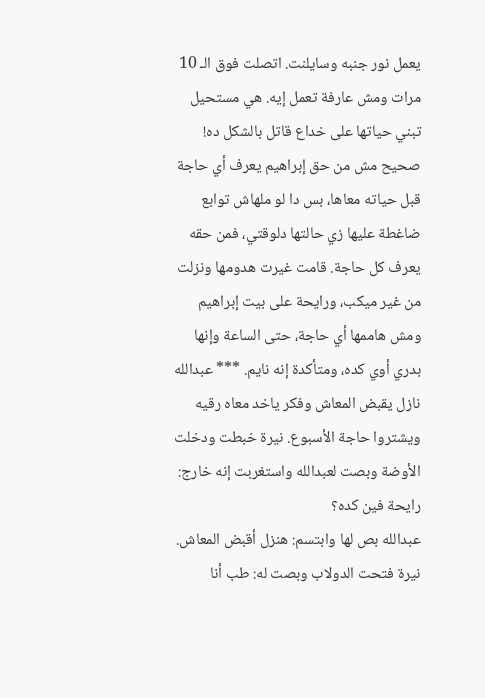يعمل نور جنبه وسايلنت. اتصلت فوق الـ 10 مرات ومش عارفة تعمل إيه. هي مستحيل تبني حياتها على خداع قاتل بالشكل ده!
صحيح مش من حق إبراهيم يعرف أي حاجة قبل حياته معاها، بس دا لو ملهاش توابع ضاغطة عليها زي حالتها دلوقتي، فمن حقه يعرف كل حاجة. قامت غيرت هدومها ونزلت من غير ميكب، ورايحة على بيت إبراهيم ومش هاممها أي حاجة، حتى الساعة وإنها بدري أوي كده، ومتأكدة إنه نايم. *** عبدالله نازل يقبض المعاش وفكر ياخد معاه رقيه ويشتروا حاجة الأسبوع. نيرة خبطت ودخلت الأوضة وبصت لعبدالله واستغربت إنه خارج: رايحة فين كده؟
عبدالله بص لها وابتسم: هنزل أقبض المعاش. نيرة فتحت الدولاب وبصت له: طب أنا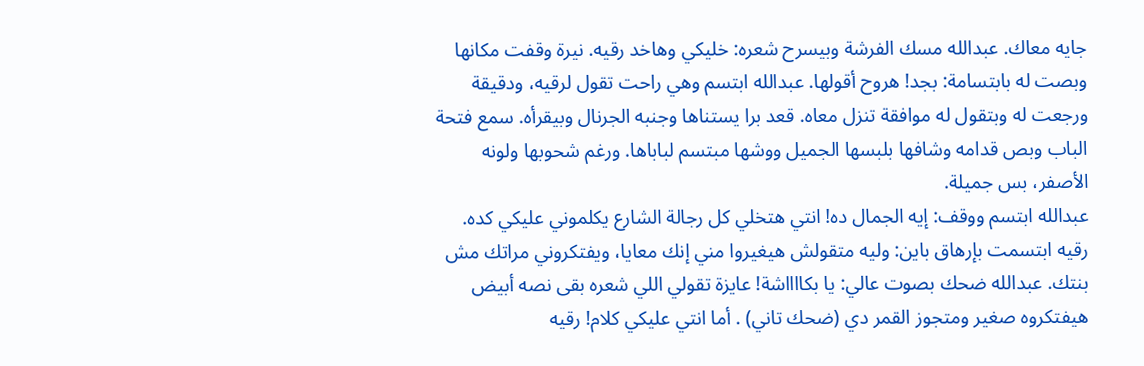جايه معاك. عبدالله مسك الفرشة وبيسرح شعره: خليكي وهاخد رقيه. نيرة وقفت مكانها وبصت له بابتسامة: بجد! هروح أقولها. عبدالله ابتسم وهي راحت تقول لرقيه، ودقيقة ورجعت له وبتقول له موافقة تنزل معاه. قعد برا يستناها وجنبه الجرنال وبيقرأه. سمع فتحة الباب وبص قدامه وشافها بلبسها الجميل ووشها مبتسم لباباها. ورغم شحوبها ولونه الأصفر، بس جميلة.
عبدالله ابتسم ووقف: إيه الجمال ده! انتي هتخلي كل رجالة الشارع يكلموني عليكي كده. رقيه ابتسمت بإرهاق باين: وليه متقولش هيغيروا مني إنك معايا، ويفتكروني مراتك مش بنتك. عبدالله ضحك بصوت عالي: يا بكااااشة! عايزة تقولي اللي شعره بقى نصه أبيض هيفتكروه صغير ومتجوز القمر دي (ضحك تاني) . أما انتي عليكي كلام! رقيه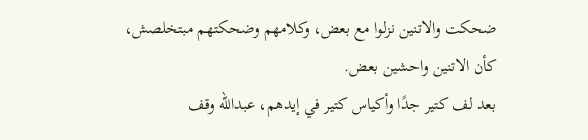ضحكت والاتنين نزلوا مع بعض، وكلامهم وضحكتهم مبتخلصش، كأن الاتنين واحشين بعض.
بعد لف كتير جدًا وأكياس كتير في إيدهم، عبدالله وقف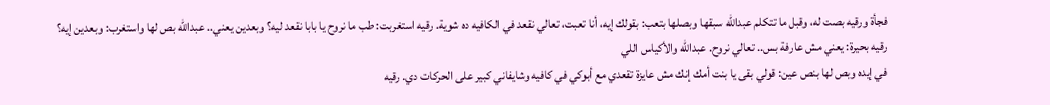فجأة ورقيه بصت له، وقبل ما تتكلم عبدالله سبقها وبصلها بتعب: بقولك إيه، أنا تعبت، تعالي نقعد في الكافيه ده شوية. رقيه استغربت: طب ما نروح يا بابا نقعد ليه؟ وبعدين يعني.. عبدالله بص لها واستغرب: وبعدين إيه؟ رقيه بحيرة: يعني مش عارفة بس.. تعالي نروح. عبدالله والأكياس اللي
في إيده وبص لها بنص عين: قولي بقى يا بنت أمك إنك مش عايزة تقعدي مع أبوكي في كافيه وشايفاني كبير على الحركات دي. رقيه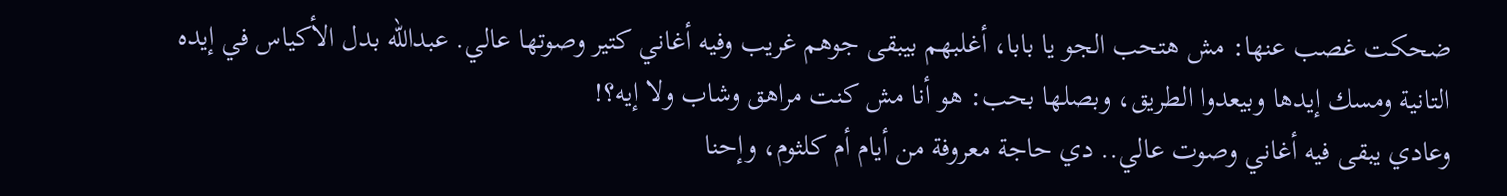ضحكت غصب عنها: مش هتحب الجو يا بابا، أغلبهم بيبقى جوهم غريب وفيه أغاني كتير وصوتها عالي. عبدالله بدل الأكياس في إيده التانية ومسك إيدها وبيعدوا الطريق، وبصلها بحب: هو أنا مش كنت مراهق وشاب ولا إيه؟!
وعادي يبقى فيه أغاني وصوت عالي.. دي حاجة معروفة من أيام أم كلثوم، وإحنا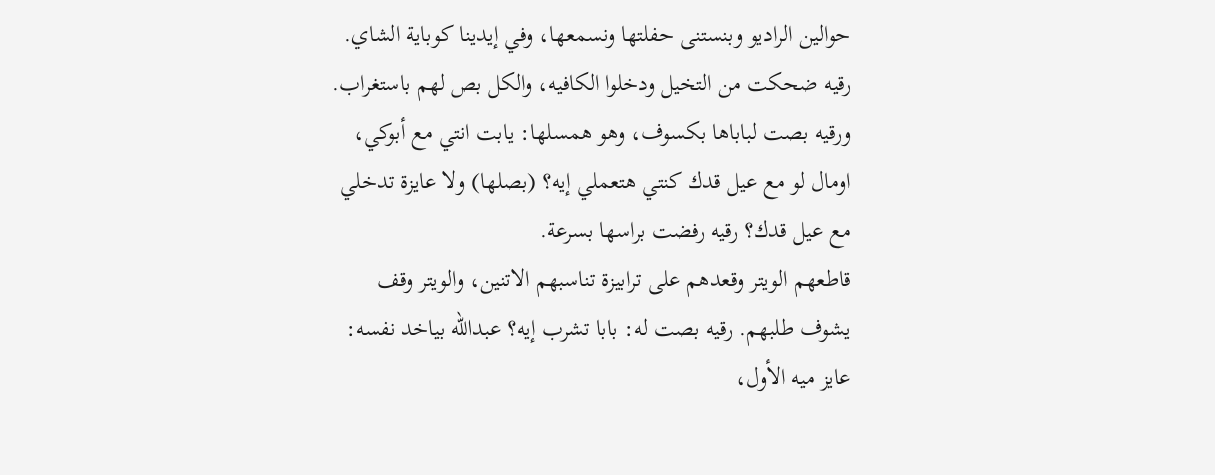حوالين الراديو وبنستنى حفلتها ونسمعها، وفي إيدينا كوباية الشاي. رقيه ضحكت من التخيل ودخلوا الكافيه، والكل بص لهم باستغراب. ورقيه بصت لباباها بكسوف، وهو همسلها: يابت انتي مع أبوكي، اومال لو مع عيل قدك كنتي هتعملي إيه؟ (بصلها) ولا عايزة تدخلي مع عيل قدك؟ رقيه رفضت براسها بسرعة.
قاطعهم الويتر وقعدهم على ترابيزة تناسبهم الاتنين، والويتر وقف يشوف طلبهم. رقيه بصت له: بابا تشرب إيه؟ عبدالله بياخد نفسه: عايز ميه الأول،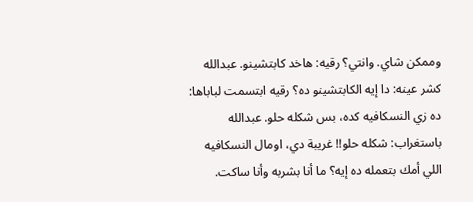وممكن شاي. وانتي؟ رقيه: هاخد كابتشينو. عبدالله كشر عينه: دا إيه الكابتشينو ده؟ رقيه ابتسمت لباباها: ده زي النسكافيه كده، بس شكله حلو. عبدالله باستغراب: شكله حلو!! غريبة دي، اومال النسكافيه اللي أمك بتعمله ده إيه؟ ما أنا بشربه وأنا ساكت.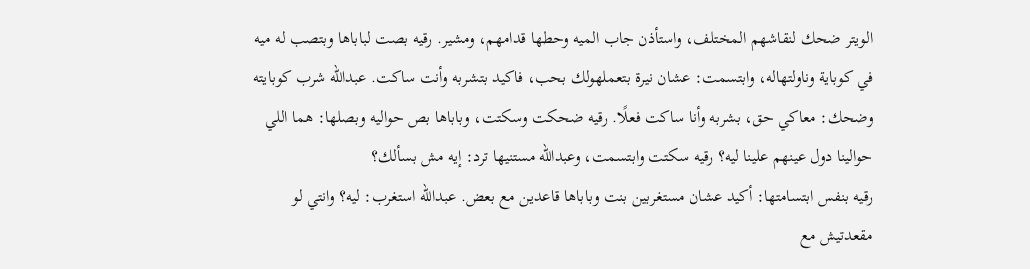الويتر ضحك لنقاشهم المختلف، واستأذن جاب الميه وحطها قدامهم، ومشير. رقيه بصت لباباها وبتصب له ميه في كوباية وناولتهاله، وابتسمت: عشان نيرة بتعملهولك بحب، فاكيد بتشربه وأنت ساكت. عبدالله شرب كوبايته وضحك: معاكي حق، بشربه وأنا ساكت فعلًا. رقيه ضحكت وسكتت، وباباها بص حواليه وبصلها: هما اللي حوالينا دول عينهم علينا ليه؟ رقيه سكتت وابتسمت، وعبدالله مستنيها ترد: إيه مش بسألك؟
رقيه بنفس ابتسامتها: أكيد عشان مستغربين بنت وباباها قاعدين مع بعض. عبدالله استغرب: ليه؟ وانتي لو مقعدتيش مع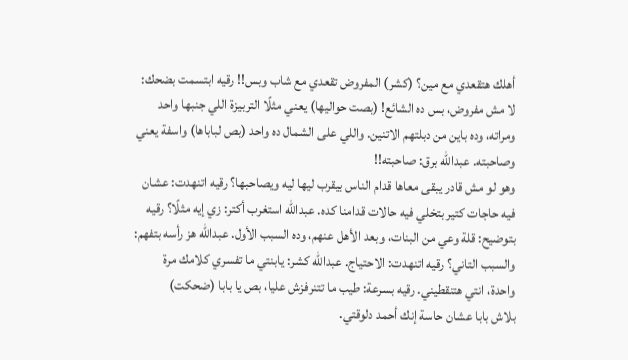أهلك هتقعدي مع مين؟ (كشر) المفروض تقعدي مع شاب وبس!! رقيه ابتسمت بضحك: لا مش مفروض، بس ده الشائع! (بصت حواليها) يعني مثلًا التربيزة اللي جنبها واحد ومراته، وده باين من دبلتهم الاتنين. واللي على الشمال ده واحد (بص لباباها) واسفة يعني وصاحبته. عبدالله برق: صاحبته!!
وهو لو مش قادر يبقى معاها قدام الناس بيقرب ليها ليه ويصاحبها؟ رقيه اتنهدت: عشان فيه حاجات كتير بتخلي فيه حالات قدامنا كده. عبدالله استغرب أكتر: زي إيه مثلًا؟ رقيه بتوضيح: قلة وعي من البنات، وبعد الأهل عنهم، وده السبب الأول. عبدالله هز رأسه بتفهم: والسبب التاني؟ رقيه اتنهدت: الاحتياج. عبدالله كشر: يابنتي ما تفسري كلامك مرة واحدة، انتي هتنقطيني. رقيه بسرعة: طيب ما تتنرفزش عليا، بص يا بابا (ضحكت)
بلاش بابا عشان حاسة إنك أحمد دلوقتي.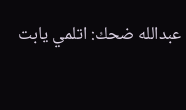عبدالله ضحك: اتلمي يابت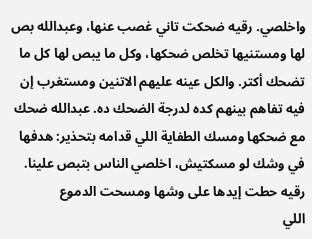واخلصي. رقيه ضحكت تاني غصب عنها، وعبدالله بص لها ومستنيها تخلص ضحكها، وكل ما يبص لها كل ما تضحك أكتر. والكل عينه عليهم الاتنين ومستغرب إن فيه تفاهم بينهم كده لدرجة الضحك ده. عبدالله ضحك مع ضحكها ومسك الطفاية اللي قدامه بتحذير: هدفها في وشك لو مسكتيش، اخلصي الناس بتبص علينا. رقيه حطت إيدها على وشها ومسحت الدموع
اللي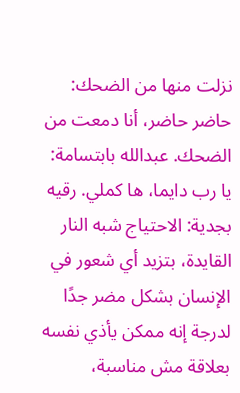نزلت منها من الضحك: حاضر حاضر، أنا دمعت من الضحك. عبدالله بابتسامة: يا رب دايما، ها كملي. رقيه بجدية: الاحتياج شبه النار القايدة، بتزيد أي شعور في الإنسان بشكل مضر جدًا لدرجة إنه ممكن يأذي نفسه بعلاقة مش مناسبة،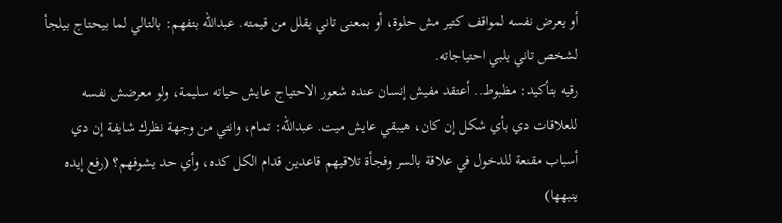أو يعرض نفسه لمواقف كتير مش حلوة، أو بمعنى تاني يقلل من قيمته. عبدالله بتفهم: بالتالي لما بيحتاج بيلجأ لشخص تاني يلبي احتياجاته.
رقيه بتأكيد: مظبوط.. أعتقد مفيش إنسان عنده شعور الاحتياج عايش حياته سليمة، ولو معرضش نفسه للعلاقات دي بأي شكل إن كان، هيبقي عايش ميت. عبدالله: تمام، وانتي من وجهة نظرك شايفة إن دي أسباب مقنعة للدخول في علاقة بالسر وفجأة تلاقيهم قاعدين قدام الكل كده، وأي حد يشوفهم؟ (رفع إيده ينبهها)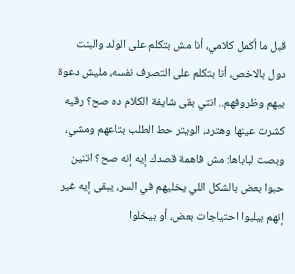قبل ما أكمل كلامي، أنا مش بتكلم على الولد والبنت دول بالاخص، أنا بتكلم على التصرف نفسه، مليش دعوة بيهم وظروفهم.. انتي بقى شايفة الكلام ده صح؟ رقيه كشرت عينها وهترد، الويتر حط الطلب بتاعهم ومشي، وبصت لباباها: مش فاهمة قصدك إيه إنه صح؟ اتنين حبوا بعض بالشكل اللي يخليهم في السر، يبقى إيه غير إنهم بيلبوا احتياجات بعض، أو بيخلوا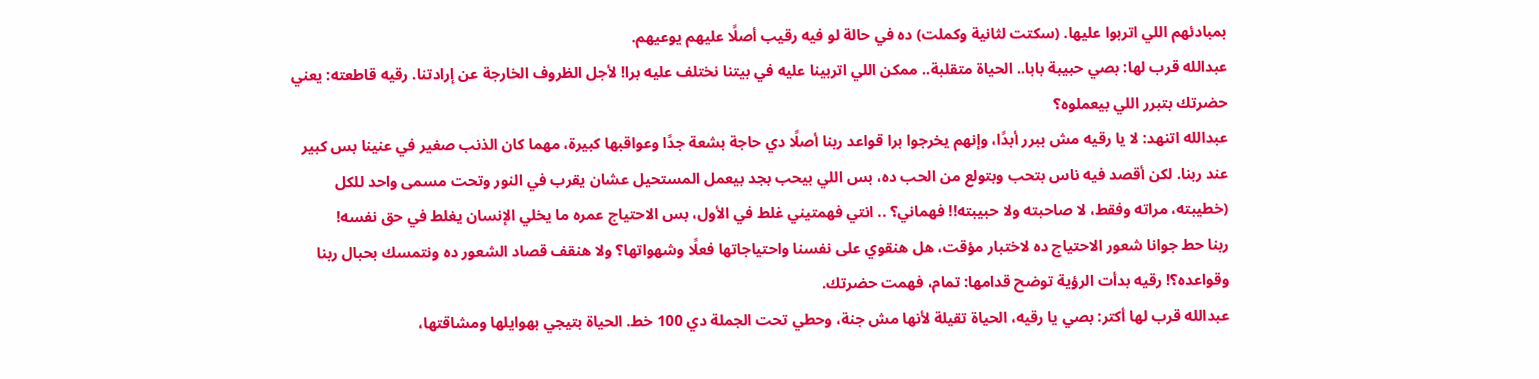بمبادئهم اللي اتربوا عليها. (سكتت لثانية وكملت) ده في حالة لو فيه رقيب أصلًا عليهم يوعيهم.
عبدالله قرب لها: بصي حبيبة بابا.. الحياة متقلبة.. ممكن اللي اتربينا عليه في بيتنا نختلف عليه برا! لأجل الظروف الخارجة عن إرادتنا. رقيه قاطعته: يعني حضرتك بتبرر اللي بيعملوه؟
عبدالله اتنهد: لا يا رقيه مش ببرر أبدًا، وإنهم يخرجوا برا قواعد ربنا أصلًا دي حاجة بشعة جدًا وعواقبها كبيرة، مهما كان الذنب صغير في عنينا بس كبير عند ربنا. لكن أقصد فيه ناس بتحب وبتولع من الحب ده، بس اللي بيحب بجد بيعمل المستحيل عشان يقرب في النور وتحت مسمى واحد للكل (خطيبته، مراته وفقط، لا صاحبته ولا حبيبته!! فهماني؟ .. انتي فهمتيني غلط في الأول، بس الاحتياج عمره ما يخلي الإنسان يغلط في حق نفسه!
ربنا حط جوانا شعور الاحتياج ده لاختبار مؤقت، هل هنقوي على نفسنا واحتياجاتها فعلًا وشهواتها؟ ولا هنقف قصاد الشعور ده ونتمسك بحبال ربنا وقواعده؟! رقيه بدأت الرؤية توضح قدامها: تمام، فهمت حضرتك.
عبدالله قرب لها أكتر: بصي يا رقيه، الحياة تقيلة لأنها مش جنة، وحطي تحت الجملة دي 100 خط. الحياة بتيجي بهوايلها ومشاقتها،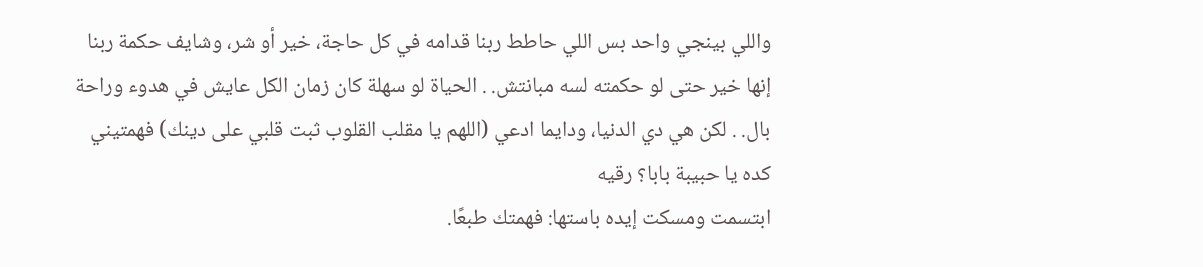واللي بينجي واحد بس اللي حاطط ربنا قدامه في كل حاجة، خير أو شر، وشايف حكمة ربنا إنها خير حتى لو حكمته لسه مبانتش. . الحياة لو سهلة كان زمان الكل عايش في هدوء وراحة بال. . لكن هي دي الدنيا، ودايما ادعي (اللهم يا مقلب القلوب ثبت قلبي على دينك) فهمتيني كده يا حبيبة بابا؟ رقيه
ابتسمت ومسكت إيده باستها: فهمتك طبعًا.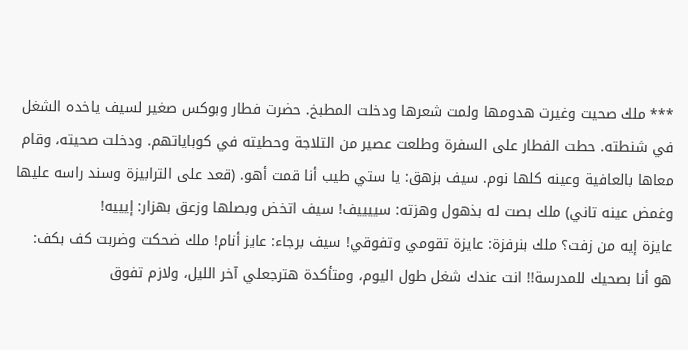*** ملك صحيت وغيرت هدومها ولمت شعرها ودخلت المطبخ. حضرت فطار وبوكس صغير لسيف ياخده الشغل في شنطته. حطت الفطار على السفرة وطلعت عصير من التلاجة وحطيته في كوباياتهم. ودخلت صحيته، وقام معاها بالعافية وعينه كلها نوم. سيف بزهق: يا ستي طيب أنا قمت أهو. (قعد على الترابيزة وسند راسه عليها وغمض عينه تاني) ملك بصت له بذهول وهزته: سييييف! سيف اتخض وبصلها وزعق بهزار: إيييه!
عايزة إيه من زفت؟ ملك بنرفزة: عايزة تقومي وتفوقي! سيف برجاء: عايز أنام! ملك ضحكت وضربت كف بكف: هو أنا بصحيك للمدرسة!! انت عندك شغل طول اليوم، ومتأكدة هترجعلي آخر الليل، ولازم تفوق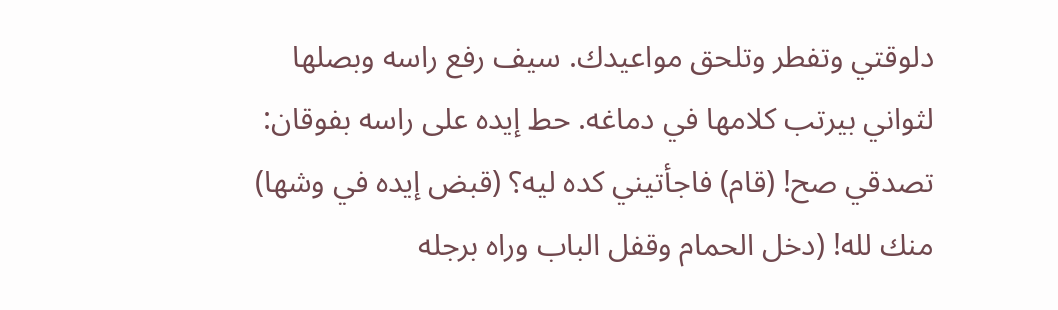دلوقتي وتفطر وتلحق مواعيدك. سيف رفع راسه وبصلها لثواني بيرتب كلامها في دماغه. حط إيده على راسه بفوقان: تصدقي صح! (قام) فاجأتيني كده ليه؟ (قبض إيده في وشها) منك لله! (دخل الحمام وقفل الباب وراه برجله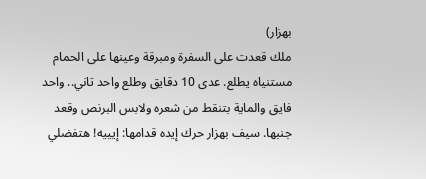بهزار)
ملك قعدت على السفرة ومبرقة وعينها على الحمام مستنياه يطلع. عدى 10 دقايق وطلع واحد تاني.. واحد فايق والماية بتنقط من شعره ولابس البرنص وقعد جنبها. سيف بهزار حرك إيده قدامها: إيييه! هتفضلي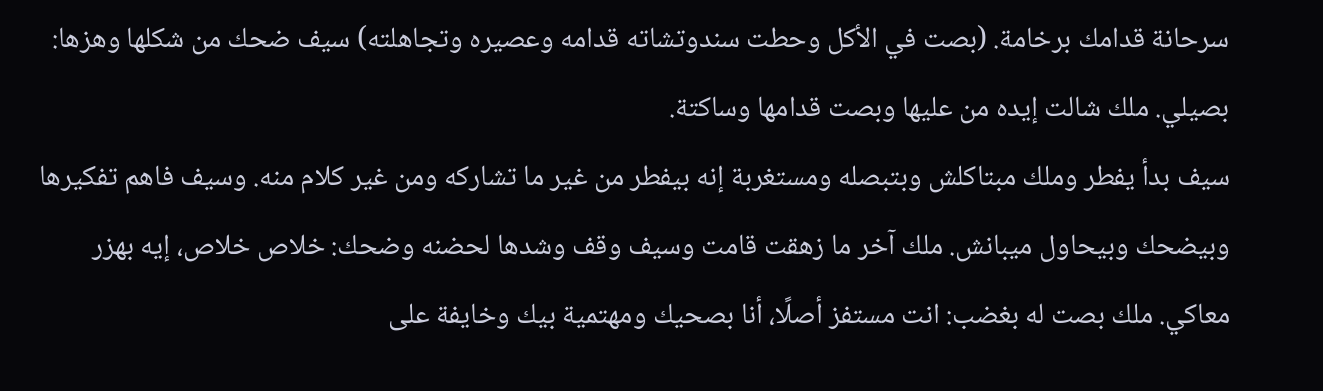سرحانة قدامك برخامة. (بصت في الأكل وحطت سندوتشاته قدامه وعصيره وتجاهلته) سيف ضحك من شكلها وهزها: بصيلي. ملك شالت إيده من عليها وبصت قدامها وساكتة.
سيف بدأ يفطر وملك مبتاكلش وبتبصله ومستغربة إنه بيفطر من غير ما تشاركه ومن غير كلام منه. وسيف فاهم تفكيرها وبيضحك وبيحاول ميبانش. ملك آخر ما زهقت قامت وسيف وقف وشدها لحضنه وضحك: خلاص خلاص، إيه بهزر معاكي. ملك بصت له بغضب: انت مستفز أصلًا، أنا بصحيك ومهتمية بيك وخايفة على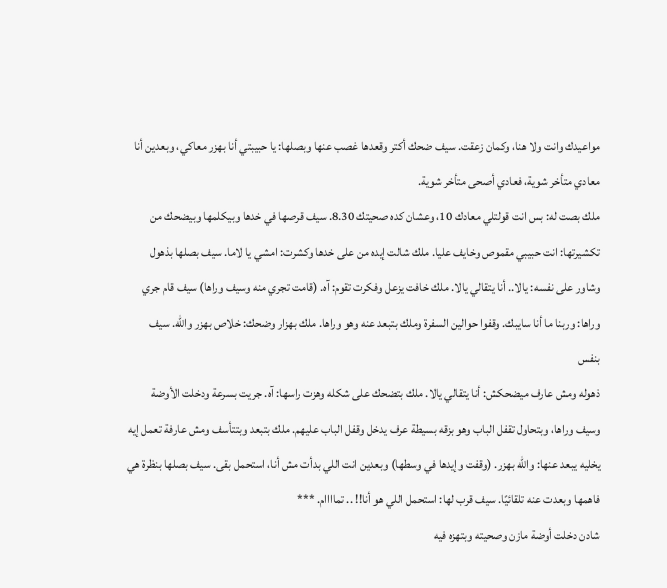مواعيدك وانت ولا هنا، وكمان زعقت. سيف ضحك أكتر وقعدها غصب عنها وبصلها: يا حبيبتي أنا بهزر معاكي، وبعدين أنا معادي متأخر شوية، فعادي أصحى متأخر شوية.
ملك بصت له: بس انت قولتلي معادك 10، وعشان كده صحيتك 8.30. سيف قرصها في خدها وبيكلمها وبيضحك من تكشيرتها: انت حبيبي مقموص وخايف عليا. ملك شالت إيده من على خدها وكشرت: امشي يا لاما. سيف بصلها بذهول وشاور على نفسه: يالا.. أنا يتقالي يالا. ملك خافت يزعل وفكرت تقوم: آه. (قامت تجري منه وسيف وراها) سيف قام جري وراها: وربنا ما أنا سايبك. وقفوا حوالين السفرة وملك بتبعد عنه وهو وراها. ملك بهزار وضحك: خلاص بهزر والله. سيف بنفس
ذهوله ومش عارف ميضحكش: أنا يتقالي يالا. ملك بتضحك على شكله وهزت راسها: آه. جريت بسرعة ودخلت الأوضة وسيف وراها، وبتحاول تقفل الباب وهو بزقه بسيطة عرف يدخل وقفل الباب عليهم. ملك بتبعد وبتتأسف ومش عارفة تعمل إيه يخليه يبعد عنها: والله بهزر. (وقفت وإيدها في وسطها) وبعدين انت اللي بدأت مش أنا، استحمل بقى. سيف بصلها بنظرة هي فاهمها وبعدت عنه تلقائيًا. سيف قرب لها: استحمل اللي هو أنا!! .. تماااام. ***
شادن دخلت أوضة مازن وصحيته وبتهزه فيه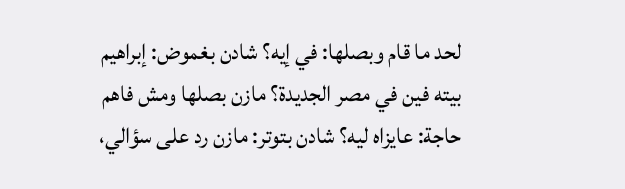لحد ما قام وبصلها: في إيه؟ شادن بغموض: إبراهيم بيته فين في مصر الجديدة؟ مازن بصلها ومش فاهم حاجة: عايزاه ليه؟ شادن بتوتر: مازن رد على سؤالي،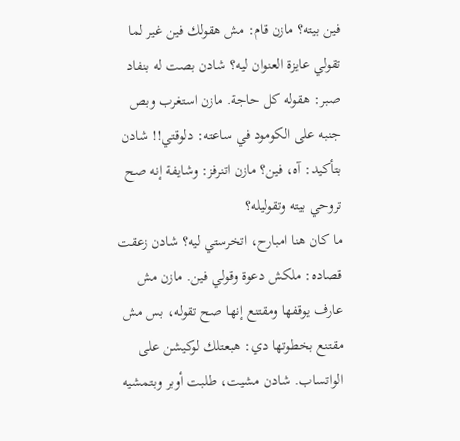فين بيته؟ مازن قام: مش هقولك فين غير لما تقولي عايزة العنوان ليه؟ شادن بصت له بنفاد صبر: هقوله كل حاجة. مازن استغرب وبص جنبه على الكومود في ساعته: دلوقتي!! شادن بتأكيد: آه، فين؟ مازن اتنرفز: وشايفة إنه صح تروحي بيته وتقوليله؟
ما كان هنا امبارح، اتخرستي ليه؟ شادن زعقت قصاده: ملكش دعوة وقولي فين. مازن مش عارف يوقفها ومقتنع إنها صح تقوله، بس مش مقتنع بخطوتها دي: هبعتلك لوكيشن على الواتساب. شادن مشيت، طلبت أوبر وبتمشيه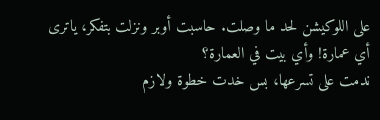على اللوكيشن لحد ما وصلت. حاسبت أوبر ونزلت بتفكر، ياترى أي عمارة! وأي بيت في العمارة؟
ندمت على تسرعها، بس خدت خطوة ولازم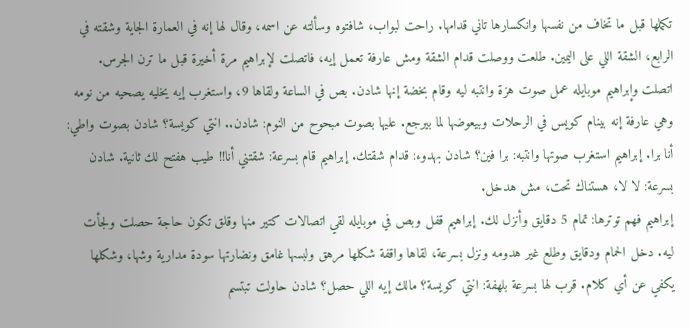تكملها قبل ما تخاف من نفسها وانكسارها تاني قدامها. راحت لبواب، شافتوه وسألته عن اسمه، وقال لها إنه في العمارة الجاية وشقته في الرابع، الشقة اللي على اليمين. طلعت ووصلت قدام الشقة ومش عارفة تعمل إيه، فاتصلت لإبراهيم مرة أخيرة قبل ما ترن الجرس.
اتصلت وإبراهيم موبايله عمل صوت هزة وانتبه ليه وقام بخضة إنها شادن. بص في الساعة ولقاها 9، واستغرب إيه يخليه يصحيه من نومه وهي عارفة إنه بينام كويس في الرحلات وبيعوضها لما بيرجع. عليها بصوت مبحوح من النوم: شادن.. انتي كويسة؟ شادن بصوت واطي: أنا برا. إبراهيم استغرب صوتها وانتبه: برا فين؟ شادن بهدوء: قدام شقتك. إبراهيم قام بسرعة: شقتني أنا!! طيب هفتح لك ثانية. شادن بسرعة: لا لا، هستناك تحت، مش هدخل.
إبراهيم فهم توترها: تمام 5 دقايق وأنزل لك. إبراهيم قفل وبص في موبايله لقي اتصالات كتير منها وقلق تكون حاجة حصلت ولجأت ليه. دخل الحمام ودقايق وطلع غير هدومه ونزل بسرعة، لقاها واقفة شكلها مرهق ولبسها غامق ونضارتها سودة مدارية وشها، وشكلها يكفي عن أي كلام. قرب لها بسرعة بلهفة: انتي كويسة؟ مالك إيه اللي حصل؟ شادن حاولت تبتسم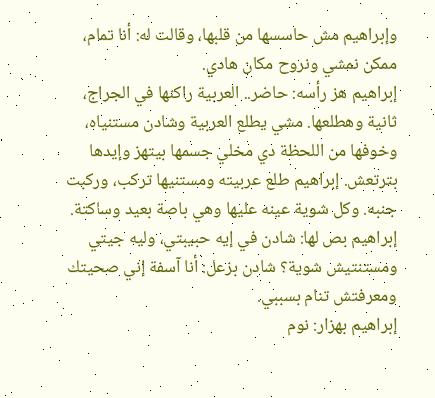وإبراهيم مش حاسسها من قلبها، وقالت له: أنا تمام، ممكن نمشي ونروح مكان هادي.
إبراهيم هز رأسه: حاضر.. العربية راكنها في الجراج، ثانية وهطلعها. مشي يطلع العربية وشادن مستنياه، وخوفها من اللحظة دي مخلي جسمها بيتهز وإيدها بترتعش. إبراهيم طلع عربيته ومستنيها تركب، وركبت جنبه. وكل شوية عينه عليها وهي باصة بعيد وساكتة. إبراهيم بص لها: شادن في إيه حبيبتي، وليه جيتي ومستنتيش شوية؟ شادن بزعل: أنا آسفة إني صحيتك ومعرفتش تنام بسببي.
إبراهيم بهزار: نوم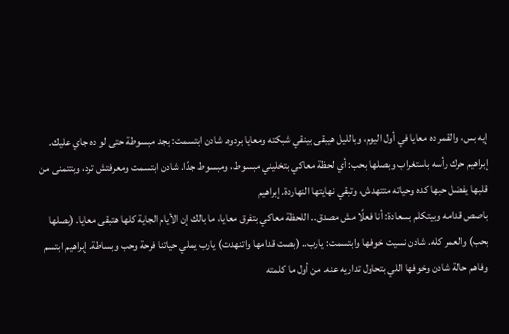إيه بس، والقمر ده معايا في أول اليوم، وبالليل هيبقى بينقي شبكته ومعايا بردوه. شادن ابتسمت: بجد مبسوطة حتى لو ده جاي عليك. إبراهيم حرك رأسه باستغراب وبصلها بحب: أي لحظة معاكي بتخليني مبسوط، ومبسوط جدًا. شادن ابتسمت ومعرفتش ترد، وبتتمنى من قلبها يفضل حبها كده وحياته متتهدش، وتبقي نهايتها النهاردة. إبراهيم
باصص قدامه وبيتكلم بسعادة: أنا فعلًا مش مصدق.. اللحظة معاكي بتفرق معايا، ما بالك إن الأيام الجاية كلها هتبقى معايا. (بصلها بحب) والعمر كله. شادن نسيت خوفها وابتسمت: يارب.. (بصت قدامها واتنهدت) يارب يملي حياتنا فرحة وحب وبساطة. إبراهيم ابتسم وفاهم حالة شادن وخوفها اللي بتحاول تداريه عنه. من أول ما كلمته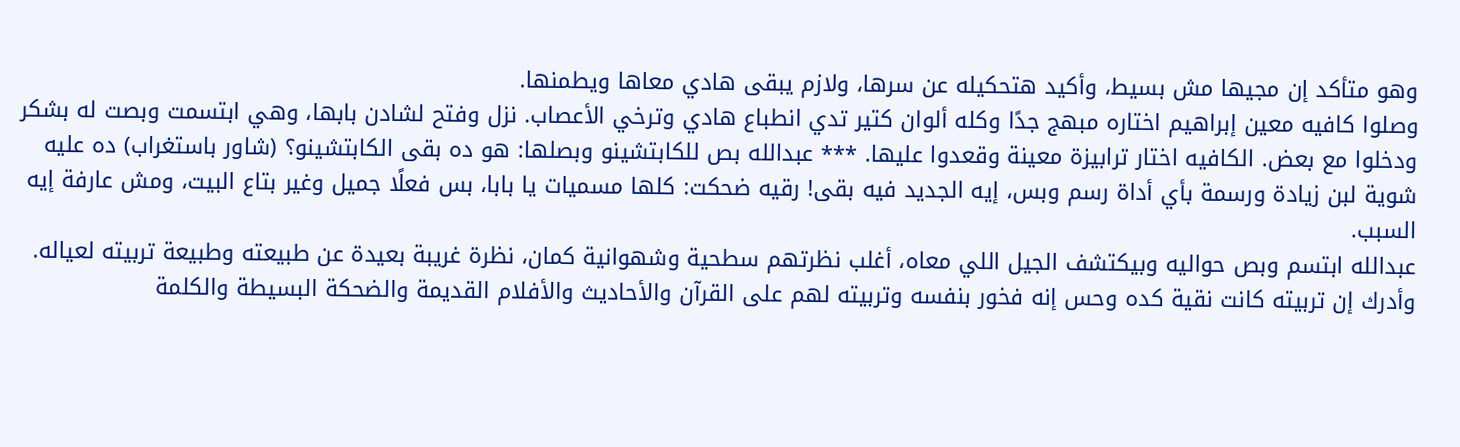وهو متأكد إن مجيها مش بسيط، وأكيد هتحكيله عن سرها، ولازم يبقى هادي معاها ويطمنها.
وصلوا كافيه معين إبراهيم اختاره مبهج جدًا وكله ألوان كتير تدي انطباع هادي وترخي الأعصاب. نزل وفتح لشادن بابها، وهي ابتسمت وبصت له بشكر ودخلوا مع بعض. الكافيه اختار ترابيزة معينة وقعدوا عليها. *** عبدالله بص للكابتشينو وبصلها: هو ده بقى الكابتشينو؟ (شاور باستغراب) ده عليه شوية لبن زيادة ورسمة بأي أداة رسم وبس، إيه الجديد فيه بقى! رقيه ضحكت: كلها مسميات يا بابا، بس فعلًا جميل وغير بتاع البيت، ومش عارفة إيه السبب.
عبدالله ابتسم وبص حواليه وبيكتشف الجيل اللي معاه، أغلب نظرتهم سطحية وشهوانية كمان، نظرة غريبة بعيدة عن طبيعته وطبيعة تربيته لعياله. وأدرك إن تربيته كانت نقية كده وحس إنه فخور بنفسه وتربيته لهم على القرآن والأحاديث والأفلام القديمة والضحكة البسيطة والكلمة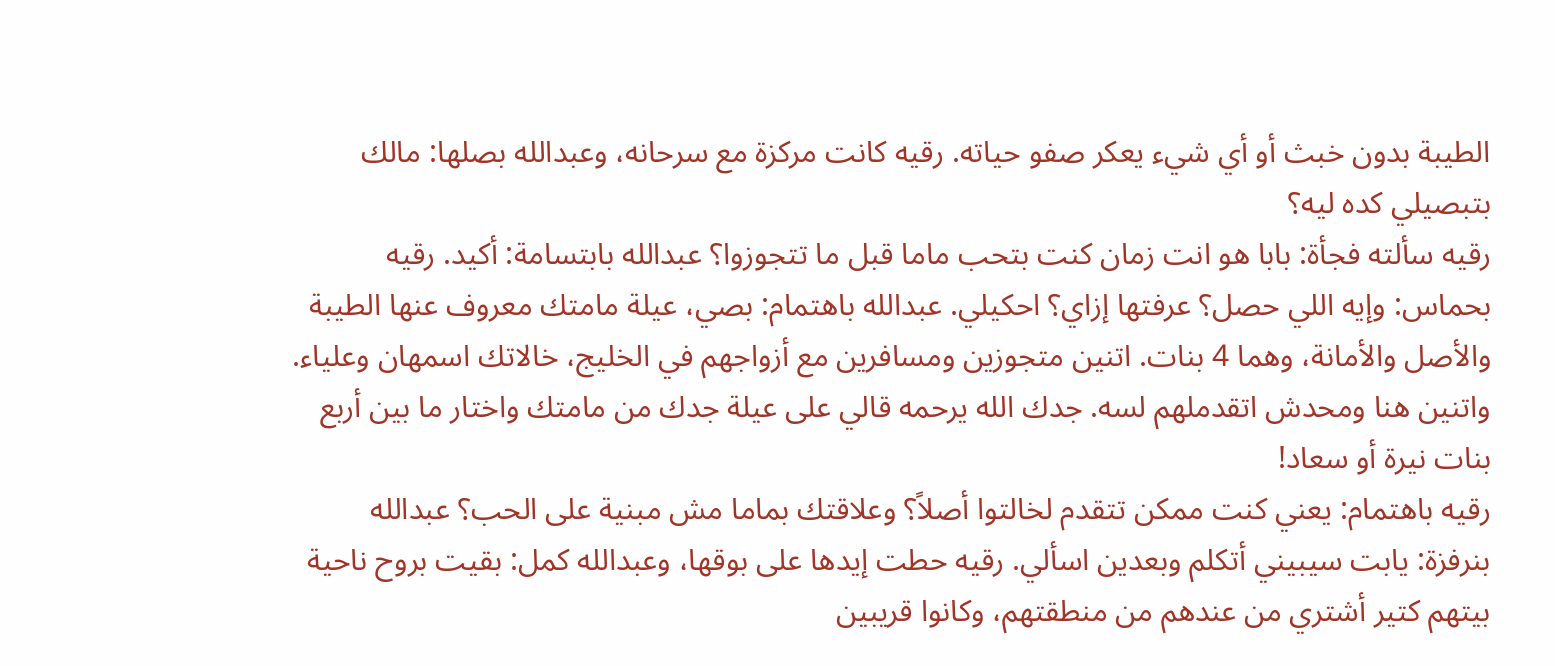الطيبة بدون خبث أو أي شيء يعكر صفو حياته. رقيه كانت مركزة مع سرحانه، وعبدالله بصلها: مالك بتبصيلي كده ليه؟
رقيه سألته فجأة: بابا هو انت زمان كنت بتحب ماما قبل ما تتجوزوا؟ عبدالله بابتسامة: أكيد. رقيه بحماس: وإيه اللي حصل؟ عرفتها إزاي؟ احكيلي. عبدالله باهتمام: بصي، عيلة مامتك معروف عنها الطيبة والأصل والأمانة، وهما 4 بنات. اتنين متجوزين ومسافرين مع أزواجهم في الخليج، خالاتك اسمهان وعلياء. واتنين هنا ومحدش اتقدملهم لسه. جدك الله يرحمه قالي على عيلة جدك من مامتك واختار ما بين أربع بنات نيرة أو سعاد!
رقيه باهتمام: يعني كنت ممكن تتقدم لخالتوا أصلاً؟ وعلاقتك بماما مش مبنية على الحب؟ عبدالله بنرفزة: يابت سيبيني أتكلم وبعدين اسألي. رقيه حطت إيدها على بوقها، وعبدالله كمل: بقيت بروح ناحية بيتهم كتير أشتري من عندهم من منطقتهم، وكانوا قريبين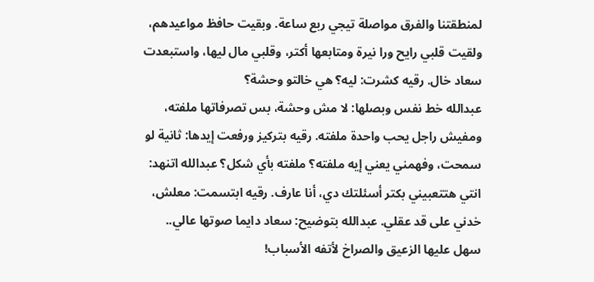لمنطقتنا والفرق مواصلة تيجي ربع ساعة. وبقيت حافظ مواعيدهم، ولقيت قلبي رايح ورا نيرة ومتابعها أكتر، وقلبي مال ليها، واستبعدت سعاد خال. رقيه كشرت: ليه؟ هي خالتو وحشة؟
عبدالله خط نفس وبصلها: لا مش وحشة، بس تصرفاتها ملفته، ومفيش راجل يحب واحدة ملفته. رقيه بتركيز ورفعت إيدها: ثانية لو سمحت، وفهمني يعني إيه ملفته؟ ملفته بأي شكل؟ عبدالله اتنهد: انتي هتتعبيني بكتر أسئلتك دي، أنا عارف. رقيه ابتسمت: معلش، خدني على قد عقلي. عبدالله بتوضيح: سعاد دايما صوتها عالي.. سهل عليها الزعيق والصراخ لأتفه الأسباب!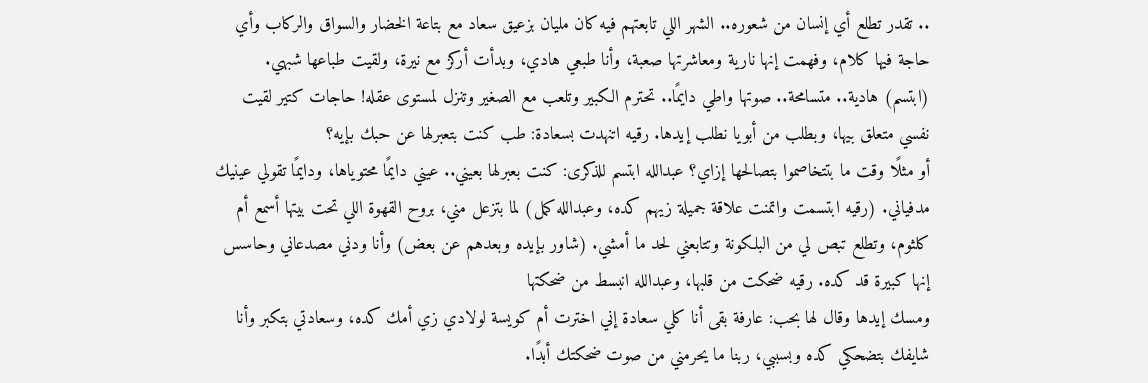.. تقدر تطلع أي إنسان من شعوره.. الشهر اللي تابعتهم فيه كان مليان بزعيق سعاد مع بتاعة الخضار والسواق والركاب وأي حاجة فيها كلام، وفهمت إنها نارية ومعاشرتها صعبة، وأنا طبعي هادي، وبدأت أركز مع نيرة، ولقيت طباعها شبهي. (ابتسم) هادية.. متسامحة.. صوتها واطي دايمًا.. تحترم الكبير وتلعب مع الصغير وتنزل لمستوى عقله! حاجات كتير لقيت نفسي متعلق بيها، وبطلب من أبويا نطلب إيدها. رقيه اتنهدت بسعادة: طب كنت بتعبرلها عن حبك بإيه؟
أو مثلًا وقت ما بتتخاصموا بتصالحها إزاي؟ عبدالله ابتسم للذكرى: كنت بعبرلها بعيني.. عيني دايمًا محتوياها، ودايمًا تقولي عينيك مدفياني. (رقيه ابتسمت واتمنت علاقة جميلة زيهم كده، وعبدالله كمل) لما بتزعل مني، بروح القهوة اللي تحت بيتها أسمع أم كلثوم، وتطلع تبص لي من البلكونة وتتابعني لحد ما أمشي. (شاور بإيده وبعدهم عن بعض) وأنا ودني مصدعاني وحاسس إنها كبيرة قد كده. رقيه ضحكت من قلبها، وعبدالله انبسط من ضحكتها
ومسك إيدها وقال لها بحب: عارفة بقى أنا كلي سعادة إني اخترت أم كويسة لولادي زي أمك كده، وسعادتي بتكبر وأنا شايفك بتضحكي كده وبسببي، ربنا ما يحرمني من صوت ضحكتك أبدًا.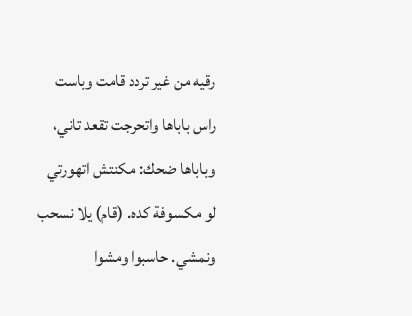رقيه من غير تردد قامت وباست راس باباها واتحرجت تقعد تاني، وباباها ضحك: مكنتش اتهورتي لو مكسوفة كده. (قام) يلا نسحب ونمشي. حاسبوا ومشوا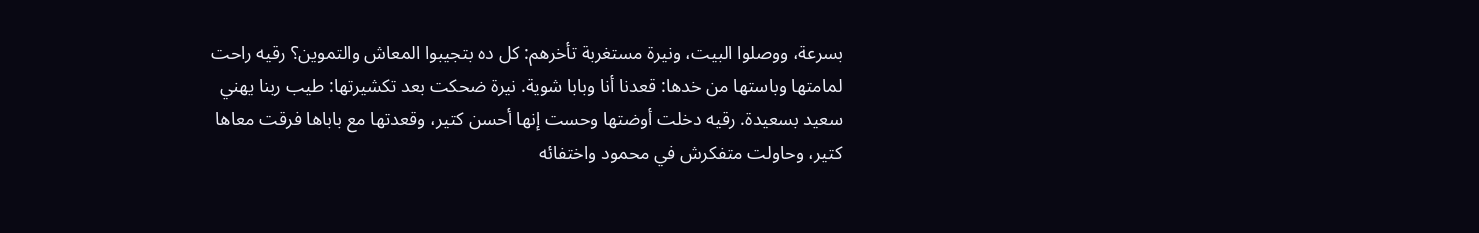بسرعة، ووصلوا البيت، ونيرة مستغربة تأخرهم: كل ده بتجيبوا المعاش والتموين؟ رقيه راحت
لمامتها وباستها من خدها: قعدنا أنا وبابا شوية. نيرة ضحكت بعد تكشيرتها: طيب ربنا يهني سعيد بسعيدة. رقيه دخلت أوضتها وحست إنها أحسن كتير، وقعدتها مع باباها فرقت معاها كتير، وحاولت متفكرش في محمود واختفائه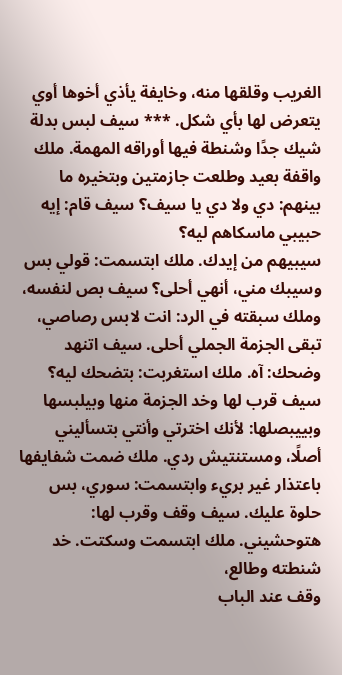الغريب وقلقها منه، وخايفة يأذي أخوها أوي يتعرض لها بأي شكل. *** سيف لبس بدلة شيك جدًا وشنطة فيها أوراقه المهمة. ملك واقفة بعيد وطلعت جازمتين وبتخيره ما بينهم: دي ولا دي يا سيف؟ سيف قام: إيه حبيبي ماسكاهم ليه؟
سيبيهم من إيدك. ملك ابتسمت: قولي بس وسيبك مني، أنهي أحلى؟ سيف بص لنفسه، وملك سبقته في الرد: انت لابس رصاصي، تبقى الجزمة الجملي أحلى. سيف اتنهد وضحك: آه. ملك استغربت: بتضحك ليه؟ سيف قرب لها وخد الجزمة منها وبيلبسها وبييبصلها: لأنك اخترتي وأنتي بتسأليني أصلًا، ومستنتيش ردي. ملك ضمت شفايفها باعتذار غير بريء وابتسمت: سوري، بس حلوة عليك. سيف وقف وقرب لها: هتوحشيني. ملك ابتسمت وسكتت. خد شنطته وطالع،
وقف عند الباب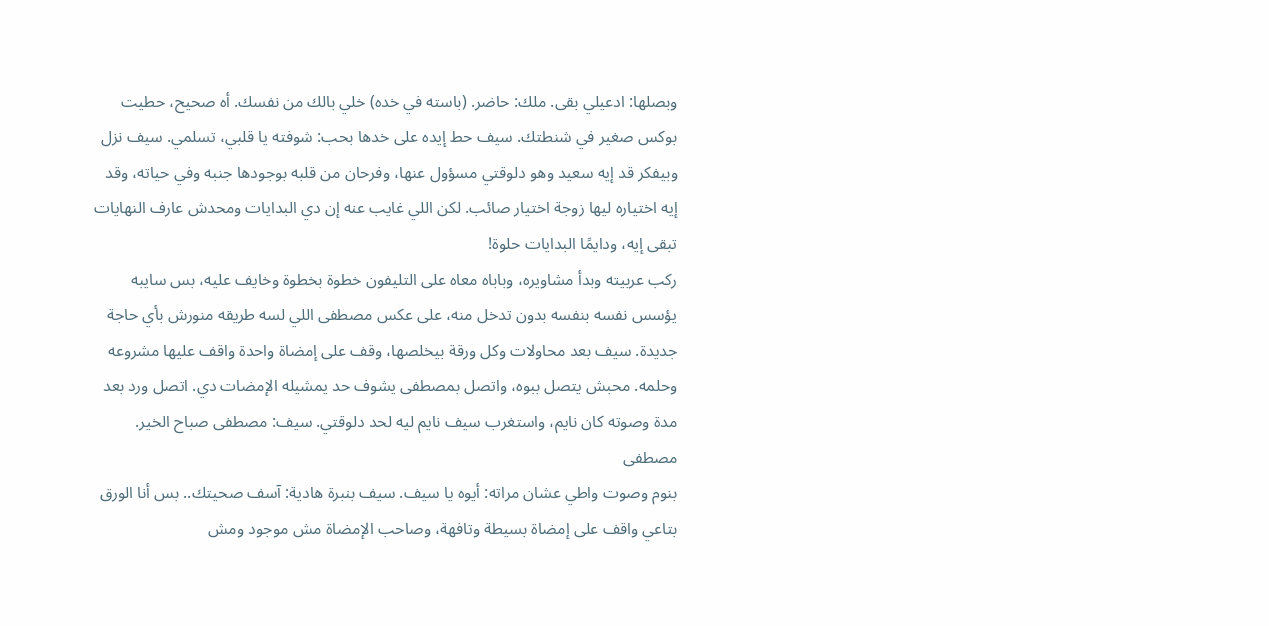وبصلها: ادعيلي بقى. ملك: حاضر. (باسته في خده) خلي بالك من نفسك. أه صحيح، حطيت بوكس صغير في شنطتك. سيف حط إيده على خدها بحب: شوفته يا قلبي، تسلمي. سيف نزل وبيفكر قد إيه سعيد وهو دلوقتي مسؤول عنها، وفرحان من قلبه بوجودها جنبه وفي حياته، وقد إيه اختياره ليها زوجة اختيار صائب. لكن اللي غايب عنه إن دي البدايات ومحدش عارف النهايات تبقى إيه، ودايمًا البدايات حلوة!
ركب عربيته وبدأ مشاويره، وباباه معاه على التليفون خطوة بخطوة وخايف عليه، بس سايبه يؤسس نفسه بنفسه بدون تدخل منه، على عكس مصطفى اللي لسه طريقه منورش بأي حاجة جديدة. سيف بعد محاولات وكل ورقة بيخلصها، وقف على إمضاة واحدة واقف عليها مشروعه وحلمه. محبش يتصل ببوه، واتصل بمصطفى يشوف حد يمشيله الإمضات دي. اتصل ورد بعد مدة وصوته كان نايم، واستغرب سيف نايم ليه لحد دلوقتي. سيف: مصطفى صباح الخير. مصطفى
بنوم وصوت واطي عشان مراته: أيوه يا سيف. سيف بنبرة هادية: آسف صحيتك.. بس أنا الورق بتاعي واقف على إمضاة بسيطة وتافهة، وصاحب الإمضاة مش موجود ومش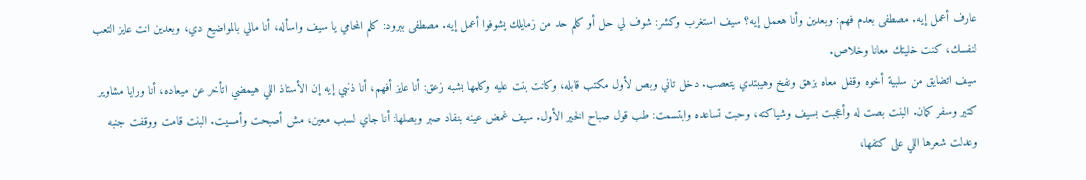عارف أعمل إيه. مصطفى بعدم فهم: وبعدين وأنا هعمل إيه؟ سيف استغرب وكشر: شوف لي حل أو كلم حد من زمايلك يشوفوا أعمل إيه. مصطفى ببرود: كلم المحامي يا سيف واسأله، أنا مالي بالمواضيع دي، وبعدين انت عايز التعب لنفسك، كنت خليتك معانا وخلاص.
سيف اتضايق من سلبية أخوه وقفل معاه بزهق ونفخ وهيبتدي يتعصب. دخل تاني وبص لأول مكتب قابله، وكانت بنت عليه وكلمها بشبه زعق: أنا عايز أفهم، أنا ذنبي إيه إن الأستاذ اللي هيمضي اتأخر عن ميعاده، أنا ورايا مشاوير كتير وسفر كمان. البنت بصت له وأعجبت بسيف وشياكته، وحبت تساعده وابتسمت: طب قول صباح الخير الأول. سيف غمض عينه بنفاد صبر وبصلها: أنا جاي لسبب معين، مش أصبحت وأمسيت. البنت قامت ووقفت جنبه وعدلت شعرها اللي على كتفها،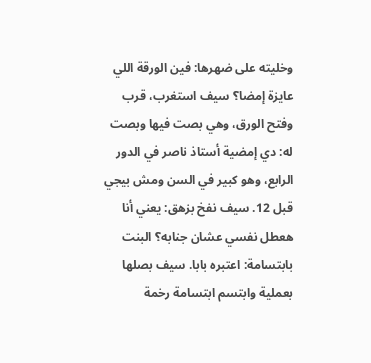وخليته على ضهرها: فين الورقة اللي عايزة إمضا؟ سيف استغرب، قرب وفتح الورق، وهي بصت فيها وبصت له: دي إمضية أستاذ ناصر في الدور الرابع، وهو كبير في السن ومش بيجي قبل 12. سيف نفخ بزهق: يعني أنا هعطل نفسي عشان جنابه؟ البنت بابتسامة: اعتبره بابا. سيف بصلها بعملية وابتسم ابتسامة رخمة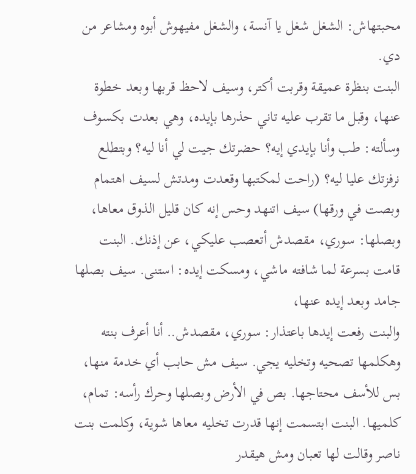محبتهاش: الشغل شغل يا آنسة، والشغل مفيهوش أبوه ومشاعر من دي.
البنت بنظرة عميقة وقربت أكتر، وسيف لاحظ قربها وبعد خطوة عنها، وقبل ما تقرب عليه تاني حذرها بإيده، وهي بعدت بكسوف وسألته: طب وأنا بإيدي إيه؟ حضرتك جيت لي أنا ليه؟ وبتطلع نرفزتك عليا ليه؟ (راحت لمكتبها وقعدت ومدتش لسيف اهتمام وبصت في ورقها) سيف اتنهد وحس إنه كان قليل الذوق معاها، وبصلها: سوري، مقصدش أتعصب عليكي، عن إذنك. البنت قامت بسرعة لما شافته ماشي، ومسكت إيده: استنى. سيف بصلها جامد وبعد إيده عنها،
والبنت رفعت إيدها باعتذار: سوري، مقصدش.. أنا أعرف بنته وهكلمها تصحيه وتخليه يجي. سيف مش حابب أي خدمة منها، بس للأسف محتاجها. بص في الأرض وبصلها وحرك رأسه: تمام، كلميها. البنت ابتسمت إنها قدرت تخليه معاها شوية، وكلمت بنت ناصر وقالت لها تعبان ومش هيقدر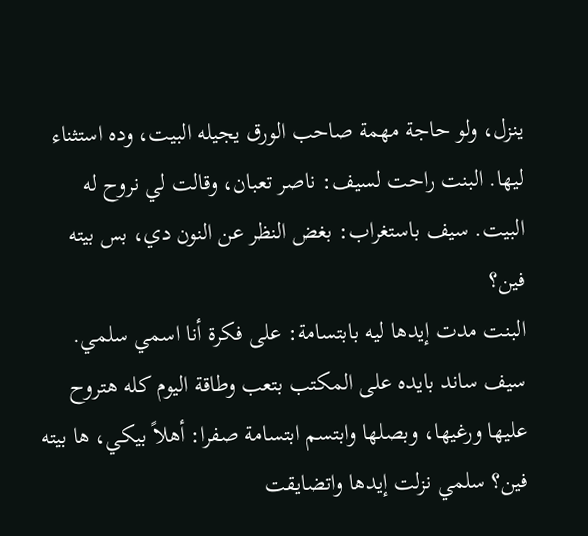ينزل، ولو حاجة مهمة صاحب الورق يجيله البيت، وده استثناء ليها. البنت راحت لسيف: ناصر تعبان، وقالت لي نروح له البيت. سيف باستغراب: بغض النظر عن النون دي، بس بيته فين؟
البنت مدت إيدها ليه بابتسامة: على فكرة أنا اسمي سلمي. سيف ساند بايده على المكتب بتعب وطاقة اليوم كله هتروح عليها ورغيها، وبصلها وابتسم ابتسامة صفرا: أهلاً بيكي، ها بيته فين؟ سلمي نزلت إيدها واتضايقت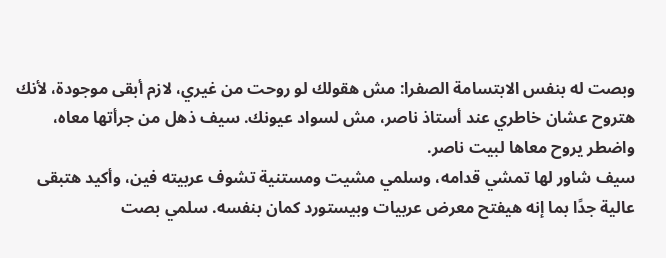وبصت له بنفس الابتسامة الصفرا: مش هقولك لو روحت من غيري، لازم أبقى موجودة، لأنك هتروح عشان خاطري عند أستاذ ناصر، مش لسواد عيونك. سيف ذهل من جرأتها معاه، واضطر يروح معاها لبيت ناصر.
سيف شاور لها تمشي قدامه، وسلمي مشيت ومستنية تشوف عربيته فين، وأكيد هتبقى عالية جدًا بما إنه هيفتح معرض عربيات وبيستورد كمان بنفسه. سلمي بصت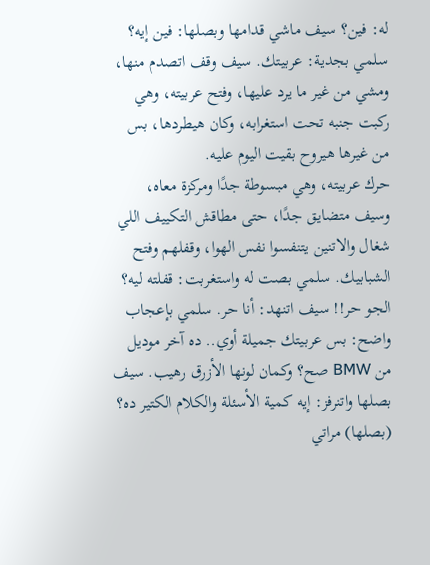له: فين؟ سيف ماشي قدامها وبصلها: فين إيه؟ سلمي بجدية: عربيتك. سيف وقف اتصدم منها، ومشي من غير ما يرد عليها، وفتح عربيته، وهي ركبت جنبه تحت استغرابه، وكان هيطردها، بس من غيرها هيروح بقيت اليوم عليه.
حرك عربيته، وهي مبسوطة جدًا ومركزة معاه، وسيف متضايق جدًا، حتى مطاقش التكييف اللي شغال والاتنين يتنفسوا نفس الهوا، وقفلهم وفتح الشبابيك. سلمي بصت له واستغربت: قفلته ليه؟ الجو حر!! سيف اتنهد: أنا حر. سلمي بإعجاب واضح: بس عربيتك جميلة أوي.. ده آخر موديل من BMW صح؟ وكمان لونها الأزرق رهيب. سيف بصلها واتنرفز: إيه كمية الأسئلة والكلام الكتير ده؟ (بصلها) مراتي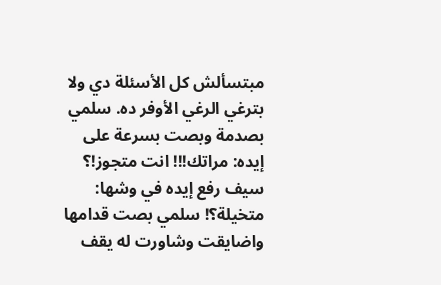مبتسألش كل الأسئلة دي ولا بترغي الرغي الأوفر ده. سلمي
بصدمة وبصت بسرعة على إيده: مراتك!!! انت متجوز!؟ سيف رفع إيده في وشها: متخيلة؟! سلمي بصت قدامها واضايقت وشاورت له يقف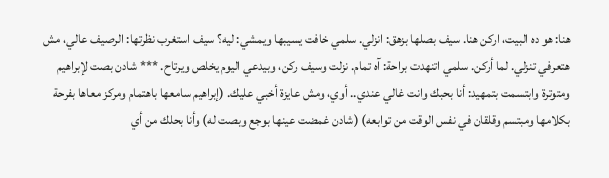هنا: هو ده البيت، اركن هنا. سيف بصلها بزهق: انزلي. سلمي خافت يسيبها ويمشي: ليه؟ سيف استغرب نظرتها: الرصيف عالي، مش هتعرفي تنزلي. لما أركن. سلمي اتنهدت براحة: آه تمام. نزلت وسيف ركن، وبيدعي اليوم يخلص ويرتاح. *** شادن بصت لإبراهيم
ومتوترة وابتسمت بتمهيد: أنا بحبك وانت غالي عندي.. أوي، ومش عايزة أخبي عليك. (إبراهيم سامعها باهتمام ومركز معاها بفرحة بكلامها ومبتسم وقلقان في نفس الوقت من توابعه) (شادن غمضت عينها بوجع وبصت له) وأنا بحلك من أي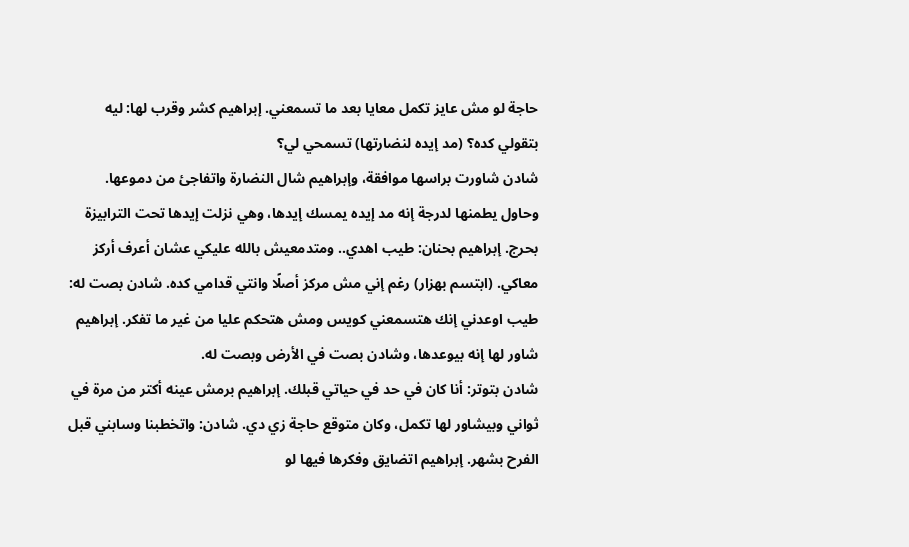حاجة لو مش عايز تكمل معايا بعد ما تسمعني. إبراهيم كشر وقرب لها: ليه بتقولي كده؟ (مد إيده لنضارتها) تسمحي لي؟
شادن شاورت براسها موافقة، وإبراهيم شال النضارة واتفاجئ من دموعها. وحاول يطمنها لدرجة إنه مد إيده يمسك إيدها، وهي نزلت إيدها تحت الترابيزة بحرج. إبراهيم بحنان: طيب اهدي.. ومتدمعيش بالله عليكي عشان أعرف أركز معاكي. (ابتسم بهزار) رغم إني مش مركز أصلًا وانتي قدامي كده. شادن بصت له: طيب اوعدني إنك هتسمعني كويس ومش هتحكم عليا من غير ما تفكر. إبراهيم شاور لها إنه بيوعدها، وشادن بصت في الأرض وبصت له.
شادن بتوتر: أنا كان في حد في حياتي قبلك. إبراهيم برمش عينه أكتر من مرة في ثواني وبيشاور لها تكمل، وكان متوقع حاجة زي دي. شادن: واتخطبنا وسابني قبل الفرح بشهر. إبراهيم اتضايق وفكرها فيها لو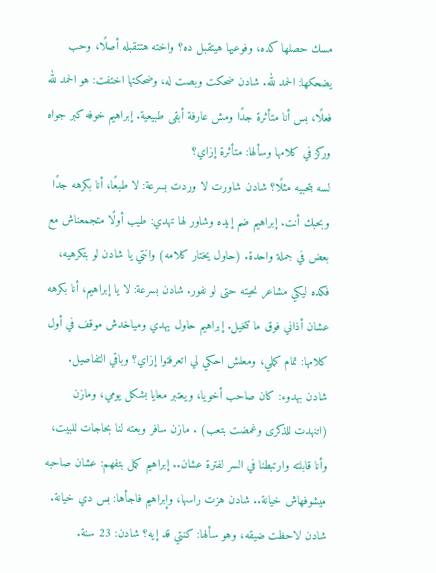مسك حصلها كده، وفوعيها هيتقبل ده؟ واخته هتتقبله أصلًا، وحب يضحكها: الحمد لله. شادن ضحكت وبصت له، وضحكتها اختفت: هو الحمد لله فعلًا، بس أنا متأثرة جدًا ومش عارفة أبقى طبيعية. إبراهيم خوفه كبر جواه وركز في كلامها وسألها: متأثرة إزاي؟
لسه بتحبيه مثلًا؟ شادن شاورت لا وردت بسرعة: لا طبعًا، أنا بكرهه جدًا وبحبك أنت. إبراهيم ضم إيده وشاور لها تهدي: طيب أولًا متجمعناش مع بعض في جملة واحدة. (حاول يختار كلامه) وانتي يا شادن لو بتكرهيه، فكده ليكي مشاعر نحيته حتى لو نفور. شادن بسرعة: لا يا إبراهيم، أنا بكرهه عشان أذاني فوق ما تتخيل. إبراهيم حاول يهدي ومياخدش موقف في أول كلامها: تمام كملي، ومعلش احكي لي اتعرفتوا إزاي؟ وباقي التفاصيل.
شادن بهدوء: كان صاحب أخويا، ويعتبر معايا بشكل يومي، ومازن (اتنهدت للذكرى وغمضت بتعب) . مازن سافر وبعته لنا بحاجات للبيت، وأنا قابلته وارتبطنا في السر لفترة عشان.. إبراهيم كمل بتفهم: عشان صاحبه ميشوفهاش خيانة.. شادن هزت راسها، وإبراهيم فاجأها: بس دي خيانة. شادن لاحظت ضيقه، وهو سألها: كنتي قد إيه؟ شادن: 23 سنة.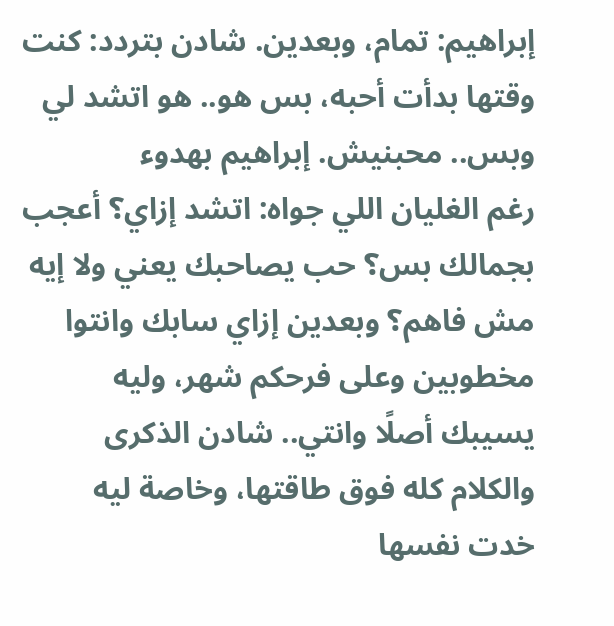إبراهيم: تمام، وبعدين. شادن بتردد: كنت وقتها بدأت أحبه، بس هو.. هو اتشد لي وبس.. محبنيش. إبراهيم بهدوء
رغم الغليان اللي جواه: اتشد إزاي؟ أعجب بجمالك بس؟ حب يصاحبك يعني ولا إيه مش فاهم؟ وبعدين إزاي سابك وانتوا مخطوبين وعلى فرحكم شهر، وليه يسيبك أصلًا وانتي.. شادن الذكرى والكلام كله فوق طاقتها، وخاصة ليه خدت نفسها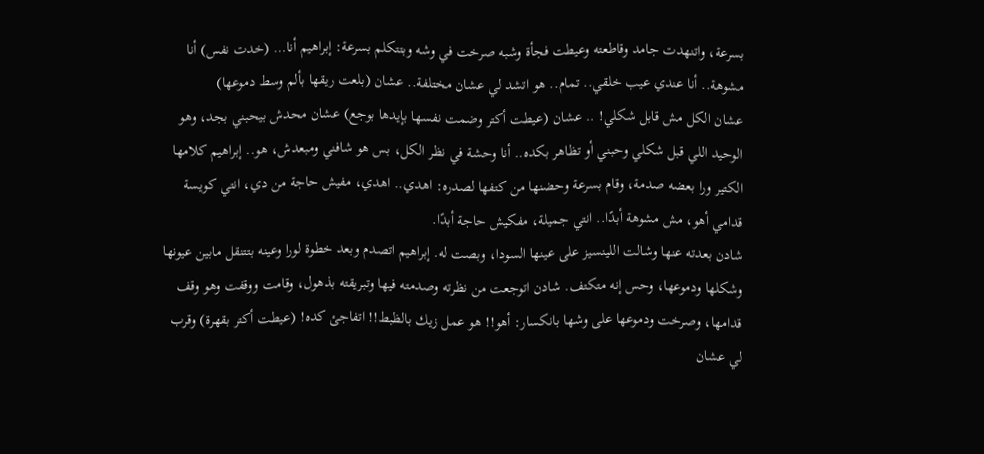بسرعة، واتنهدت جامد وقاطعته وعيطت فجأة وشبه صرخت في وشه وبتتكلم بسرعة: إبراهيم أنا… (خدت نفس) أنا مشوهة.. أنا عندي عيب خلقي.. تمام.. هو اتشد لي عشان مختلفة.. عشان (بلعت ريقها بألم وسط دموعها)
عشان الكل مش قابل شكلي! .. عشان (عيطت أكتر وضمت نفسها بإيدها بوجع) عشان محدش بيحبني بجد، وهو الوحيد اللي قبل شكلي وحبني أو تظاهر بكده.. أنا وحشة في نظر الكل، بس هو شافني ومبعدش، هو.. إبراهيم كلامها الكتير ورا بعضه صدمة، وقام بسرعة وحضنها من كتفها لصدره: اهدي.. اهدي، مفيش حاجة من دي، انتي كويسة قدامي أهو، مش مشوهة أبدًا.. انتي جميلة، مفكيش حاجة أبدًا.
شادن بعدته عنها وشالت اللينسيز على عينها السودا، وبصت له. إبراهيم اتصدم وبعد خطوة لورا وعينه بتتنقل مابين عيونها وشكلها ودموعها، وحس إنه متكتف. شادن اتوجعت من نظرته وصدمته فيها وتبريقته بذهول، وقامت ووقفت وهو وقف قدامها، وصرخت ودموعها على وشها بانكسار: أهو!! هو عمل زيك بالظبط!! اتفاجئ كده! (عيطت أكتر بقهرة) وقرب لي عشان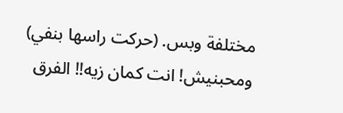مختلفة وبس. (حركت راسها بنفي) ومحبنيش! انت كمان زيه!! الفرق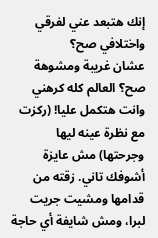إنك هتبعد عني لفرقي واختلافي صح؟
عشان غريبة ومشوهة صح؟ العالم كله كرهني وانت هتكمل عليا! (ركزت مع نظرة عينه ليها وجرحتها) مش عايزة أشوفك تاني. زقته من قدامها ومشيت جريت لبرا، ومش شايفة أي حاجة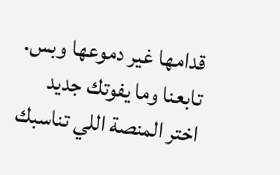قدامها غير دموعها وبس.
تابعنا وما يفوتك جديد
اختر المنصة اللي تناسبك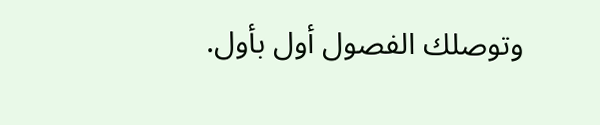وتوصلك الفصول أول بأول.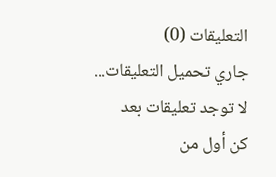التعليقات (0)
جاري تحميل التعليقات...
لا توجد تعليقات بعد
كن أول من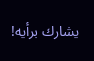يشارك برأيه!